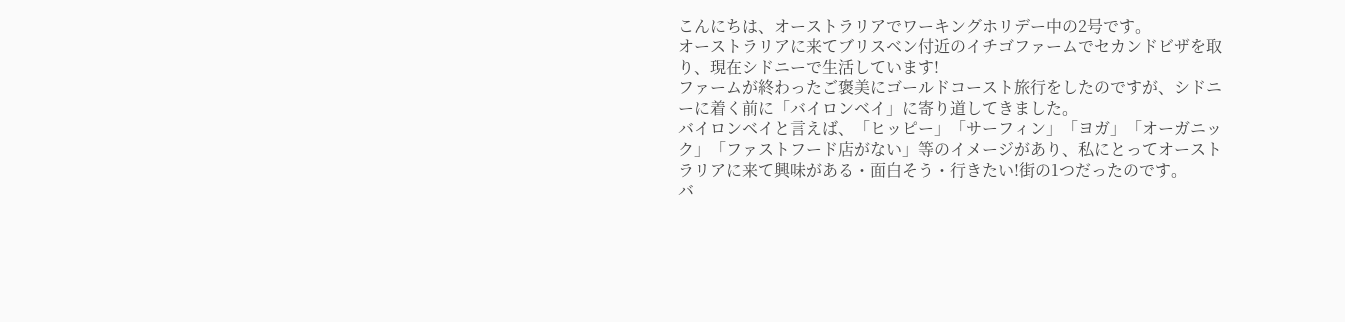こんにちは、オーストラリアでワーキングホリデー中の2号です。
オーストラリアに来てブリスベン付近のイチゴファームでセカンドビザを取り、現在シドニーで生活しています!
ファームが終わったご褒美にゴールドコースト旅行をしたのですが、シドニーに着く前に「バイロンベイ」に寄り道してきました。
バイロンベイと言えば、「ヒッピー」「サーフィン」「ヨガ」「オーガニック」「ファストフード店がない」等のイメージがあり、私にとってオーストラリアに来て興味がある・面白そう・行きたい!街の1つだったのです。
バ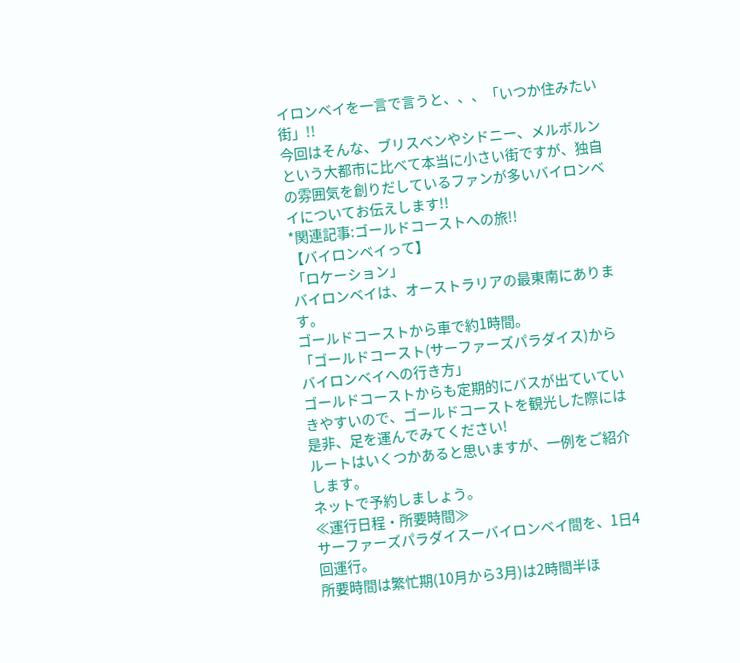イロンベイを一言で言うと、、、「いつか住みたい街」!!
今回はそんな、ブリスベンやシドニー、メルボルンという大都市に比べて本当に小さい街ですが、独自の雰囲気を創りだしているファンが多いバイロンベイについてお伝えします!!
*関連記事:ゴールドコーストへの旅!!
【バイロンベイって】
「ロケーション」
バイロンベイは、オーストラリアの最東南にあります。
ゴールドコーストから車で約1時間。
「ゴールドコースト(サーファーズパラダイス)からバイロンベイへの行き方」
ゴールドコーストからも定期的にバスが出ていていきやすいので、ゴールドコーストを観光した際には是非、足を運んでみてください!
ルートはいくつかあると思いますが、一例をご紹介します。
ネットで予約しましょう。
≪運行日程・所要時間≫
サーファーズパラダイスーバイロンベイ間を、1日4回運行。
所要時間は繁忙期(10月から3月)は2時間半ほ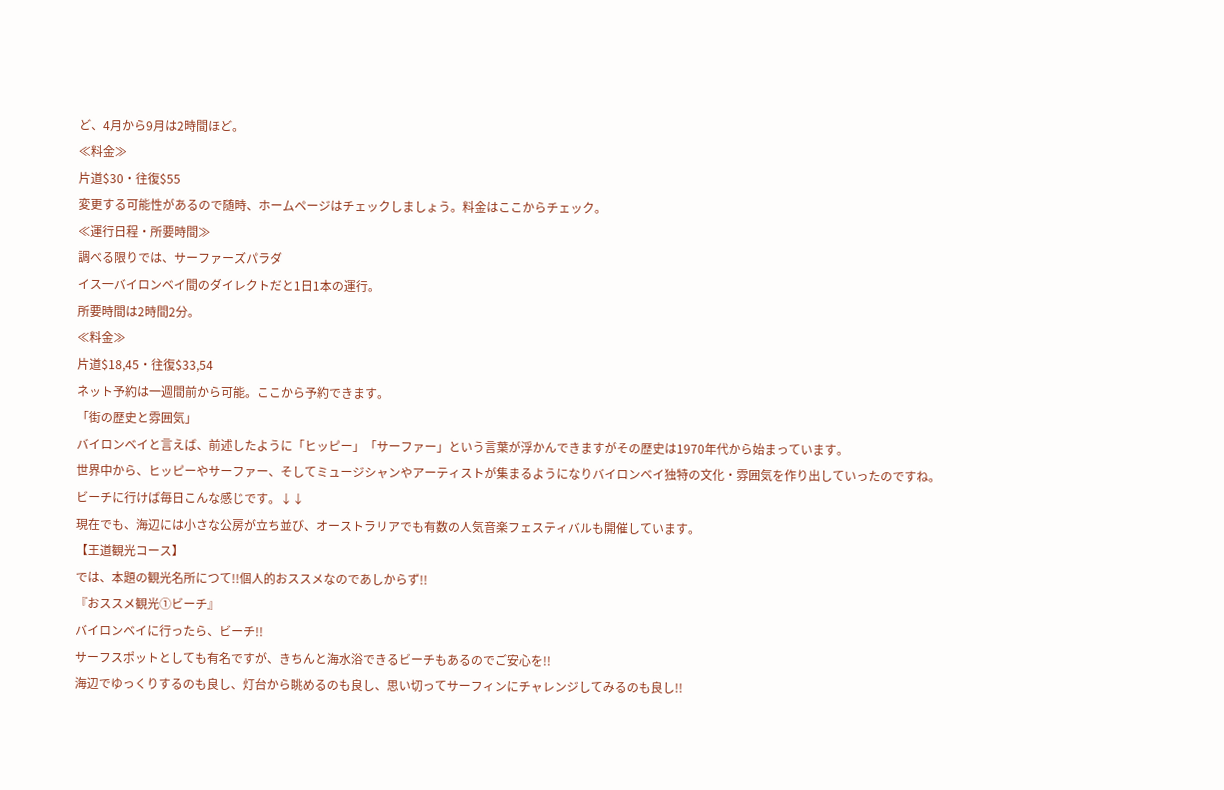ど、4月から9月は2時間ほど。
≪料金≫
片道$30・往復$55
変更する可能性があるので随時、ホームページはチェックしましょう。料金はここからチェック。
≪運行日程・所要時間≫
調べる限りでは、サーファーズパラダ
イス一バイロンベイ間のダイレクトだと1日1本の運行。
所要時間は2時間2分。
≪料金≫
片道$18,45・往復$33,54
ネット予約は一週間前から可能。ここから予約できます。
「街の歴史と雰囲気」
バイロンベイと言えば、前述したように「ヒッピー」「サーファー」という言葉が浮かんできますがその歴史は1970年代から始まっています。
世界中から、ヒッピーやサーファー、そしてミュージシャンやアーティストが集まるようになりバイロンベイ独特の文化・雰囲気を作り出していったのですね。
ビーチに行けば毎日こんな感じです。↓↓
現在でも、海辺には小さな公房が立ち並び、オーストラリアでも有数の人気音楽フェスティバルも開催しています。
【王道観光コース】
では、本題の観光名所につて!!個人的おススメなのであしからず!!
『おススメ観光①ビーチ』
バイロンベイに行ったら、ビーチ!!
サーフスポットとしても有名ですが、きちんと海水浴できるビーチもあるのでご安心を!!
海辺でゆっくりするのも良し、灯台から眺めるのも良し、思い切ってサーフィンにチャレンジしてみるのも良し!!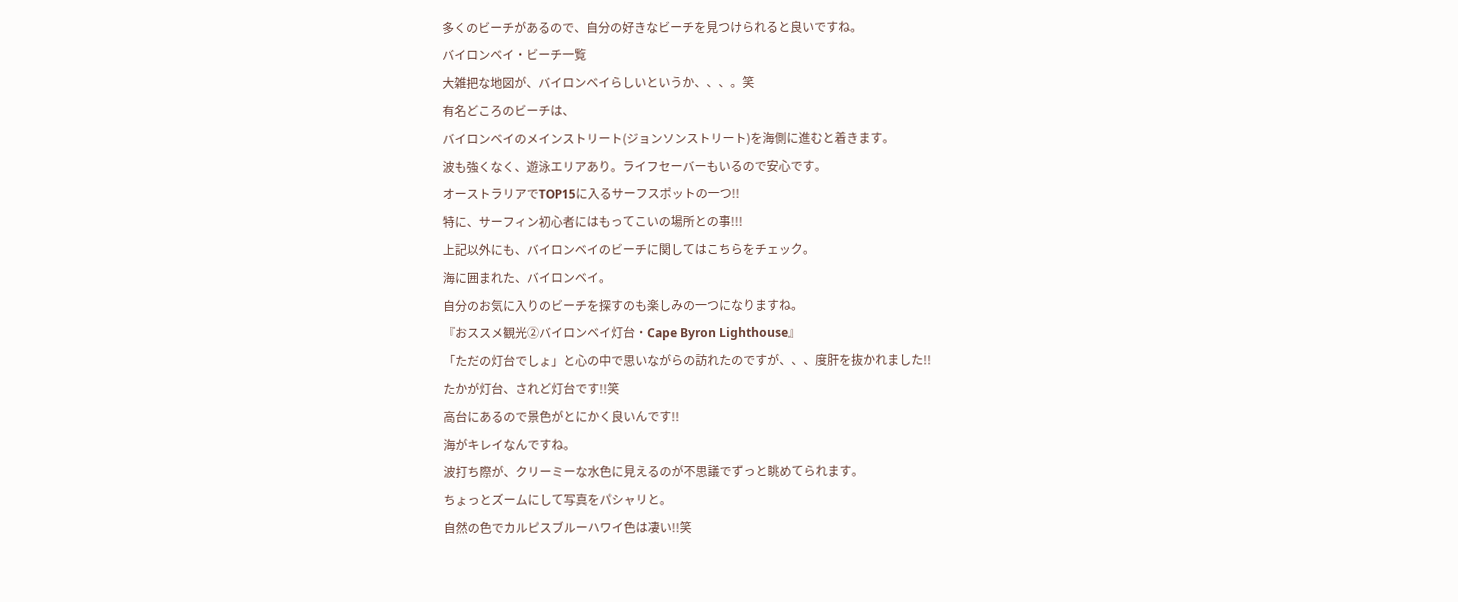多くのビーチがあるので、自分の好きなビーチを見つけられると良いですね。
バイロンベイ・ビーチ一覧
大雑把な地図が、バイロンベイらしいというか、、、。笑
有名どころのビーチは、
バイロンベイのメインストリート(ジョンソンストリート)を海側に進むと着きます。
波も強くなく、遊泳エリアあり。ライフセーバーもいるので安心です。
オーストラリアでTOP15に入るサーフスポットの一つ!!
特に、サーフィン初心者にはもってこいの場所との事!!!
上記以外にも、バイロンベイのビーチに関してはこちらをチェック。
海に囲まれた、バイロンベイ。
自分のお気に入りのビーチを探すのも楽しみの一つになりますね。
『おススメ観光②バイロンベイ灯台・Cape Byron Lighthouse』
「ただの灯台でしょ」と心の中で思いながらの訪れたのですが、、、度肝を抜かれました!!
たかが灯台、されど灯台です!!笑
高台にあるので景色がとにかく良いんです!!
海がキレイなんですね。
波打ち際が、クリーミーな水色に見えるのが不思議でずっと眺めてられます。
ちょっとズームにして写真をパシャリと。
自然の色でカルピスブルーハワイ色は凄い!!笑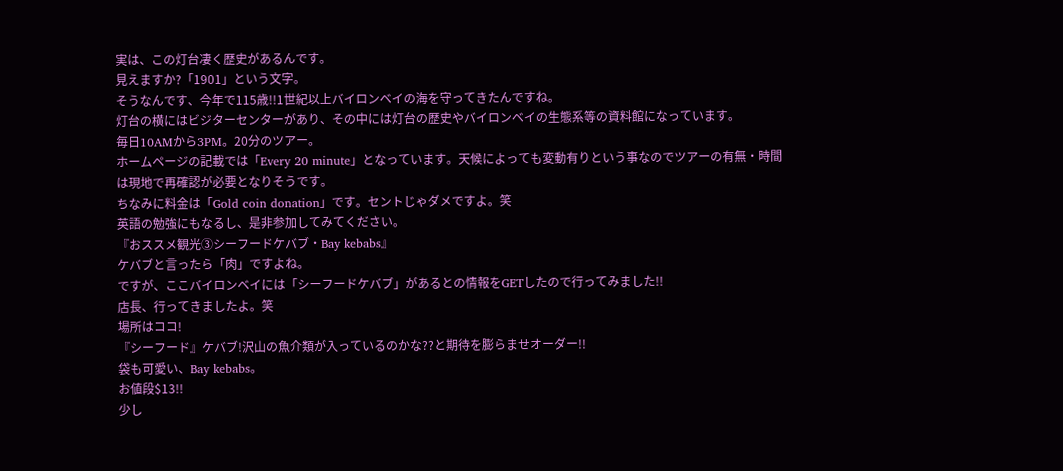実は、この灯台凄く歴史があるんです。
見えますか?「1901」という文字。
そうなんです、今年で115歳!!1世紀以上バイロンベイの海を守ってきたんですね。
灯台の横にはビジターセンターがあり、その中には灯台の歴史やバイロンベイの生態系等の資料館になっています。
毎日10AMから3PM。20分のツアー。
ホームページの記載では「Every 20 minute」となっています。天候によっても変動有りという事なのでツアーの有無・時間は現地で再確認が必要となりそうです。
ちなみに料金は「Gold coin donation」です。セントじゃダメですよ。笑
英語の勉強にもなるし、是非参加してみてください。
『おススメ観光③シーフードケバブ・Bay kebabs』
ケバブと言ったら「肉」ですよね。
ですが、ここバイロンベイには「シーフードケバブ」があるとの情報をGETしたので行ってみました!!
店長、行ってきましたよ。笑
場所はココ!
『シーフード』ケバブ!沢山の魚介類が入っているのかな??と期待を膨らませオーダー!!
袋も可愛い、Bay kebabs。
お値段$13!!
少し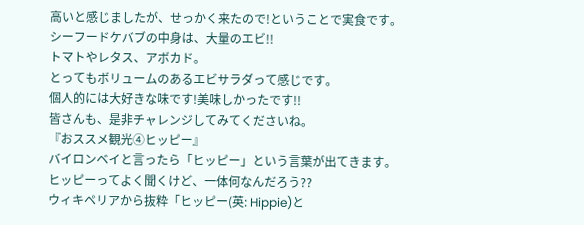高いと感じましたが、せっかく来たので!ということで実食です。
シーフードケバブの中身は、大量のエビ!!
トマトやレタス、アボカド。
とってもボリュームのあるエビサラダって感じです。
個人的には大好きな味です!美味しかったです!!
皆さんも、是非チャレンジしてみてくださいね。
『おススメ観光④ヒッピー』
バイロンベイと言ったら「ヒッピー」という言葉が出てきます。
ヒッピーってよく聞くけど、一体何なんだろう??
ウィキペリアから抜粋「ヒッピー(英: Hippie)と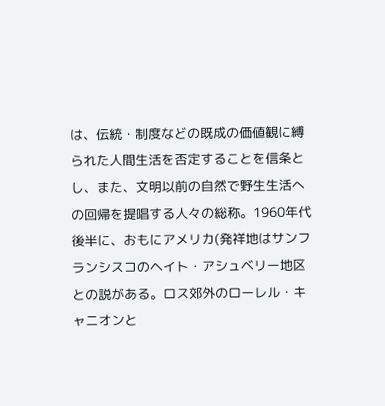は、伝統・制度などの既成の価値観に縛られた人間生活を否定することを信条とし、また、文明以前の自然で野生生活への回帰を提唱する人々の総称。1960年代後半に、おもにアメリカ(発祥地はサンフランシスコのヘイト・アシュベリー地区との説がある。ロス郊外のローレル・キャニオンと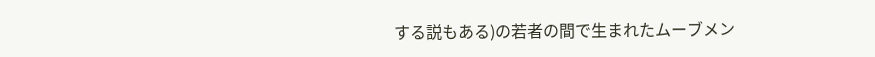する説もある)の若者の間で生まれたムーブメン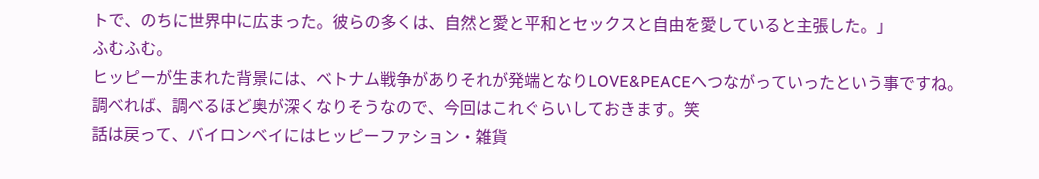トで、のちに世界中に広まった。彼らの多くは、自然と愛と平和とセックスと自由を愛していると主張した。」
ふむふむ。
ヒッピーが生まれた背景には、ベトナム戦争がありそれが発端となりLOVE&PEACEへつながっていったという事ですね。
調べれば、調べるほど奥が深くなりそうなので、今回はこれぐらいしておきます。笑
話は戻って、バイロンベイにはヒッピーファション・雑貨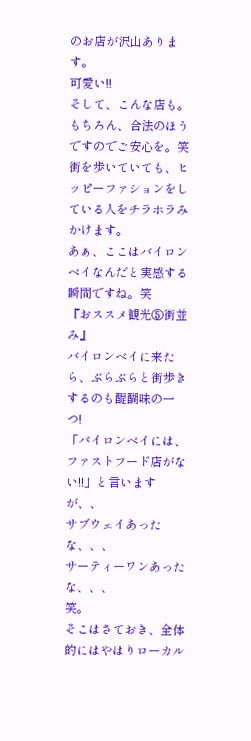のお店が沢山あります。
可愛い!!
そして、こんな店も。
もちろん、合法のほうですのでご安心を。笑
街を歩いていても、ヒッピーファションをしている人をチラホラみかけます。
あぁ、ここはバイロンベイなんだと実感する瞬間ですね。笑
『おススメ観光⑤街並み』
バイロンベイに来たら、ぶらぶらと街歩きするのも醍醐味の一つ!
「バイロンベイには、ファストフード店がない!!」と言いますが、、
サブウェイあったな、、、
サーティーワンあったな、、、
笑。
そこはさておき、全体的にはやはりローカル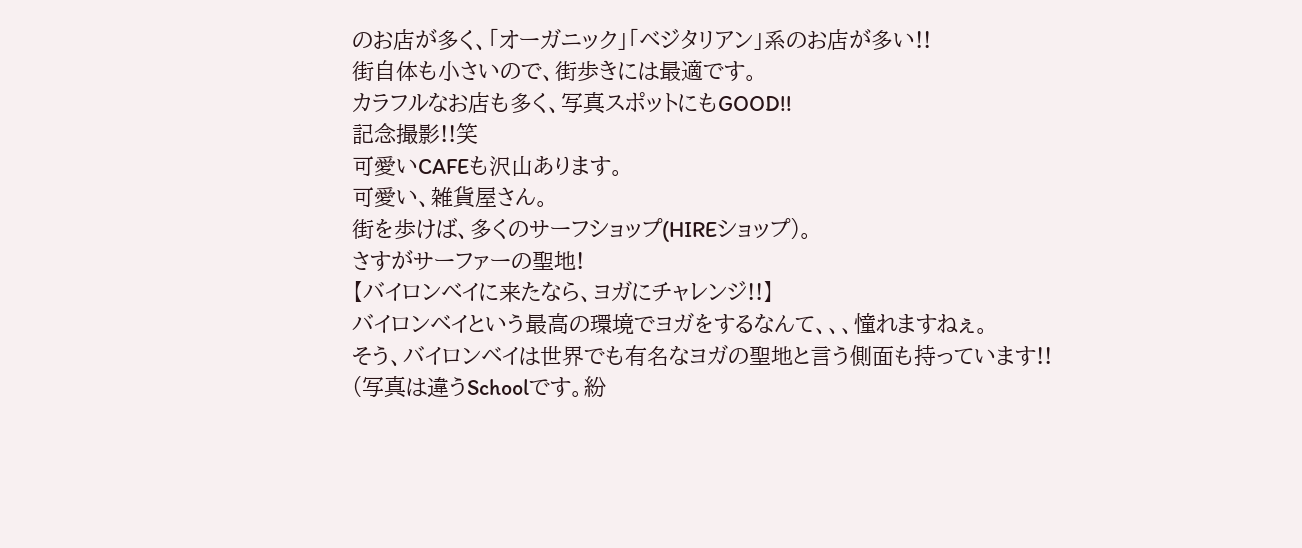のお店が多く、「オーガニック」「ベジタリアン」系のお店が多い!!
街自体も小さいので、街歩きには最適です。
カラフルなお店も多く、写真スポットにもGOOD!!
記念撮影!!笑
可愛いCAFEも沢山あります。
可愛い、雑貨屋さん。
街を歩けば、多くのサーフショップ(HIREショップ)。
さすがサーファーの聖地!
【バイロンベイに来たなら、ヨガにチャレンジ!!】
バイロンベイという最高の環境でヨガをするなんて、、、憧れますねぇ。
そう、バイロンベイは世界でも有名なヨガの聖地と言う側面も持っています!!
(写真は違うSchoolです。紛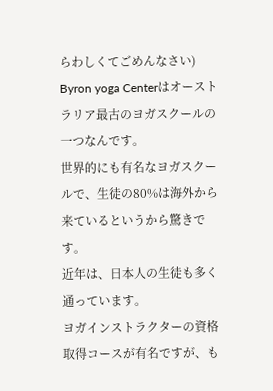らわしくてごめんなさい)
Byron yoga Centerはオーストラリア最古のヨガスクールの一つなんです。
世界的にも有名なヨガスクールで、生徒の80%は海外から来ているというから驚きです。
近年は、日本人の生徒も多く通っています。
ヨガインストラクターの資格取得コースが有名ですが、も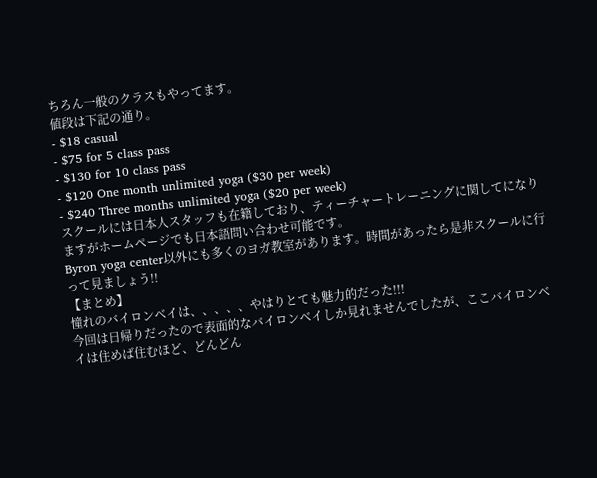ちろん一般のクラスもやってます。
値段は下記の通り。
- $18 casual
- $75 for 5 class pass
- $130 for 10 class pass
- $120 One month unlimited yoga ($30 per week)
- $240 Three months unlimited yoga ($20 per week)
スクールには日本人スタッフも在籍しており、ティーチャートレーニングに関してになりますがホームページでも日本語問い合わせ可能です。
Byron yoga center以外にも多くのヨガ教室があります。時間があったら是非スクールに行って見ましょう!!
【まとめ】
憧れのバイロンベイは、、、、、やはりとても魅力的だった!!!
今回は日帰りだったので表面的なバイロンベイしか見れませんでしたが、ここバイロンベイは住めば住むほど、どんどん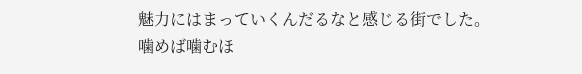魅力にはまっていくんだるなと感じる街でした。
噛めば噛むほ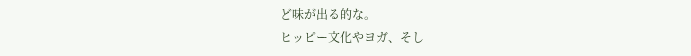ど味が出る的な。
ヒッピー文化やヨガ、そし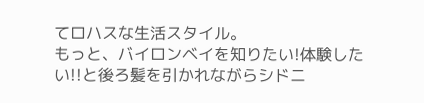てロハスな生活スタイル。
もっと、バイロンベイを知りたい!体験したい!!と後ろ髪を引かれながらシドニ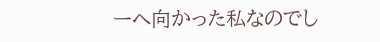ーへ向かった私なのでし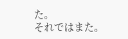た。
それではまた。